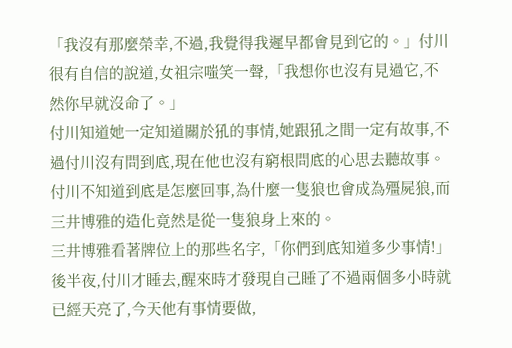「我沒有那麼榮幸,不過,我覺得我遲早都會見到它的。」付川很有自信的說道,女祖宗嗤笑一聲,「我想你也沒有見過它,不然你早就沒命了。」
付川知道她一定知道關於犼的事情,她跟犼之間一定有故事,不過付川沒有問到底,現在他也沒有窮根問底的心思去聽故事。
付川不知道到底是怎麼回事,為什麼一隻狼也會成為殭屍狼,而三井博雅的造化竟然是從一隻狼身上來的。
三井博雅看著牌位上的那些名字,「你們到底知道多少事情!」
後半夜,付川才睡去,醒來時才發現自己睡了不過兩個多小時就已經天亮了,今天他有事情要做,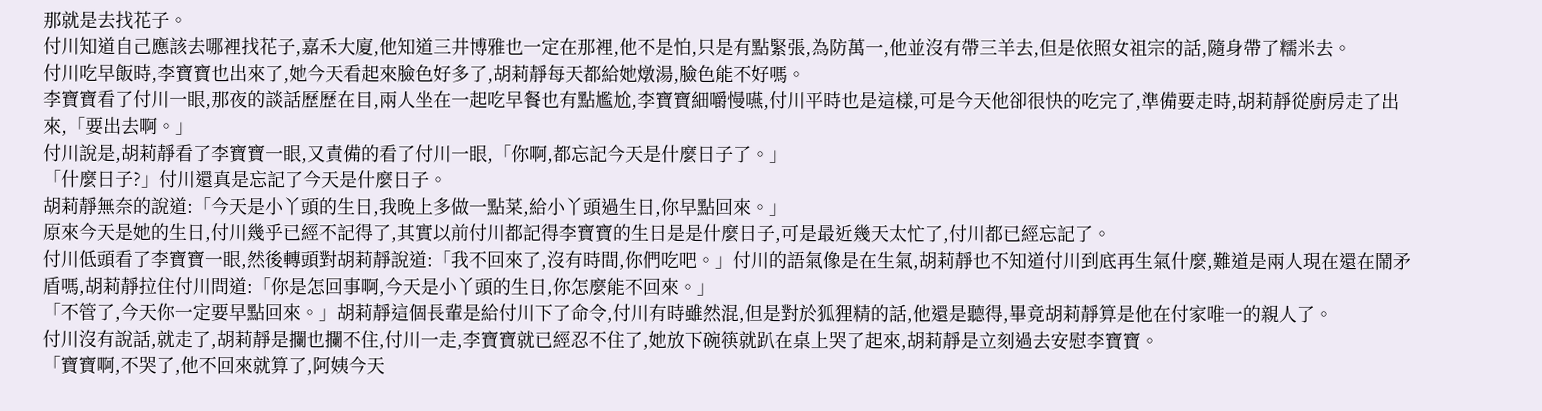那就是去找花子。
付川知道自己應該去哪裡找花子,嘉禾大廈,他知道三井博雅也一定在那裡,他不是怕,只是有點緊張,為防萬一,他並沒有帶三羊去,但是依照女祖宗的話,隨身帶了糯米去。
付川吃早飯時,李寶寶也出來了,她今天看起來臉色好多了,胡莉靜每天都給她燉湯,臉色能不好嗎。
李寶寶看了付川一眼,那夜的談話歷歷在目,兩人坐在一起吃早餐也有點尷尬,李寶寶細嚼慢嚥,付川平時也是這樣,可是今天他卻很快的吃完了,準備要走時,胡莉靜從廚房走了出來,「要出去啊。」
付川說是,胡莉靜看了李寶寶一眼,又責備的看了付川一眼,「你啊,都忘記今天是什麼日子了。」
「什麼日子?」付川還真是忘記了今天是什麼日子。
胡莉靜無奈的說道:「今天是小丫頭的生日,我晚上多做一點菜,給小丫頭過生日,你早點回來。」
原來今天是她的生日,付川幾乎已經不記得了,其實以前付川都記得李寶寶的生日是是什麼日子,可是最近幾天太忙了,付川都已經忘記了。
付川低頭看了李寶寶一眼,然後轉頭對胡莉靜說道:「我不回來了,沒有時間,你們吃吧。」付川的語氣像是在生氣,胡莉靜也不知道付川到底再生氣什麼,難道是兩人現在還在鬧矛盾嗎,胡莉靜拉住付川問道:「你是怎回事啊,今天是小丫頭的生日,你怎麼能不回來。」
「不管了,今天你一定要早點回來。」胡莉靜這個長輩是給付川下了命令,付川有時雖然混,但是對於狐狸精的話,他還是聽得,畢竟胡莉靜算是他在付家唯一的親人了。
付川沒有說話,就走了,胡莉靜是攔也攔不住,付川一走,李寶寶就已經忍不住了,她放下碗筷就趴在桌上哭了起來,胡莉靜是立刻過去安慰李寶寶。
「寶寶啊,不哭了,他不回來就算了,阿姨今天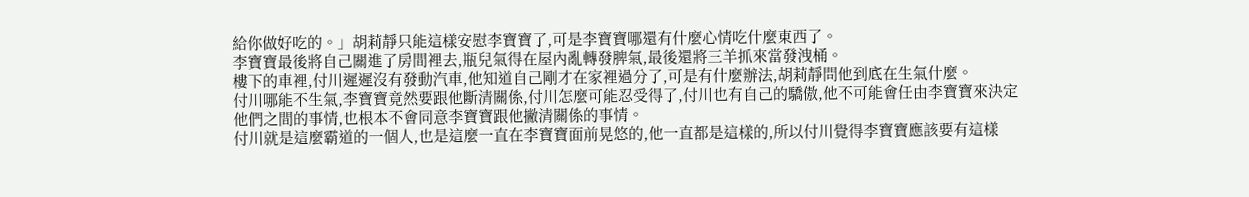給你做好吃的。」胡莉靜只能這樣安慰李寶寶了,可是李寶寶哪還有什麼心情吃什麼東西了。
李寶寶最後將自己關進了房間裡去,瓶兒氣得在屋內亂轉發脾氣,最後還將三羊抓來當發洩桶。
樓下的車裡,付川遲遲沒有發動汽車,他知道自己剛才在家裡過分了,可是有什麼辦法,胡莉靜問他到底在生氣什麼。
付川哪能不生氣,李寶寶竟然要跟他斷清關係,付川怎麼可能忍受得了,付川也有自己的驕傲,他不可能會任由李寶寶來決定他們之間的事情,也根本不會同意李寶寶跟他撇清關係的事情。
付川就是這麼霸道的一個人,也是這麼一直在李寶寶面前晃悠的,他一直都是這樣的,所以付川覺得李寶寶應該要有這樣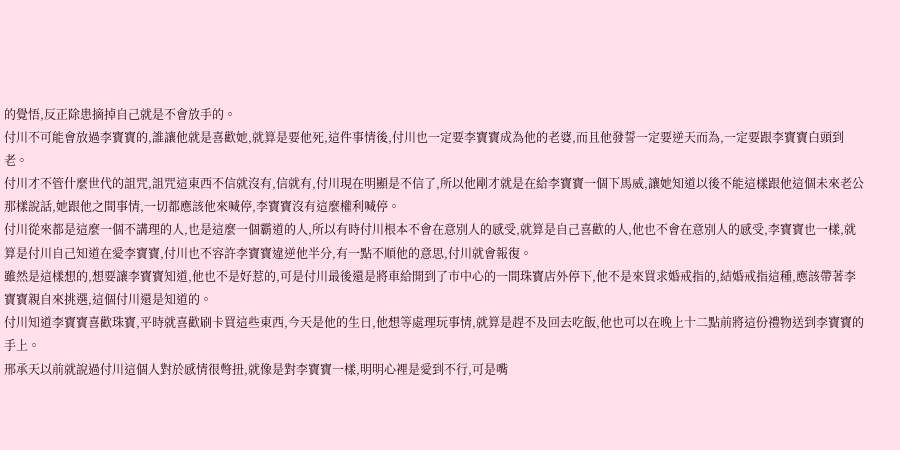的覺悟,反正除患摘掉自己就是不會放手的。
付川不可能會放過李寶寶的,誰讓他就是喜歡她,就算是要他死,這件事情後,付川也一定要李寶寶成為他的老婆,而且他發誓一定要逆天而為,一定要跟李寶寶白頭到老。
付川才不管什麼世代的詛咒,詛咒這東西不信就沒有,信就有,付川現在明顯是不信了,所以他剛才就是在給李寶寶一個下馬威,讓她知道以後不能這樣跟他這個未來老公那樣說話,她跟他之間事情,一切都應該他來喊停,李寶寶沒有這麼權利喊停。
付川從來都是這麼一個不講理的人,也是這麼一個霸道的人,所以有時付川根本不會在意別人的感受,就算是自己喜歡的人,他也不會在意別人的感受,李寶寶也一樣,就算是付川自己知道在愛李寶寶,付川也不容許李寶寶違逆他半分,有一點不順他的意思,付川就會報復。
雖然是這樣想的,想要讓李寶寶知道,他也不是好惹的,可是付川最後還是將車給開到了市中心的一間珠寶店外停下,他不是來買求婚戒指的,結婚戒指這種,應該帶著李寶寶親自來挑選,這個付川還是知道的。
付川知道李寶寶喜歡珠寶,平時就喜歡刷卡買這些東西,今天是他的生日,他想等處理玩事情,就算是趕不及回去吃飯,他也可以在晚上十二點前將這份禮物送到李寶寶的手上。
邢承天以前就說過付川這個人對於感情很彆扭,就像是對李寶寶一樣,明明心裡是愛到不行,可是嘴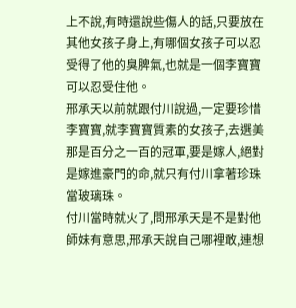上不說,有時還說些傷人的話,只要放在其他女孩子身上,有哪個女孩子可以忍受得了他的臭脾氣,也就是一個李寶寶可以忍受住他。
邢承天以前就跟付川說過,一定要珍惜李寶寶,就李寶寶質素的女孩子,去選美那是百分之一百的冠軍,要是嫁人,絕對是嫁進豪門的命,就只有付川拿著珍珠當玻璃珠。
付川當時就火了,問邢承天是不是對他師妹有意思,邢承天說自己哪裡敢,連想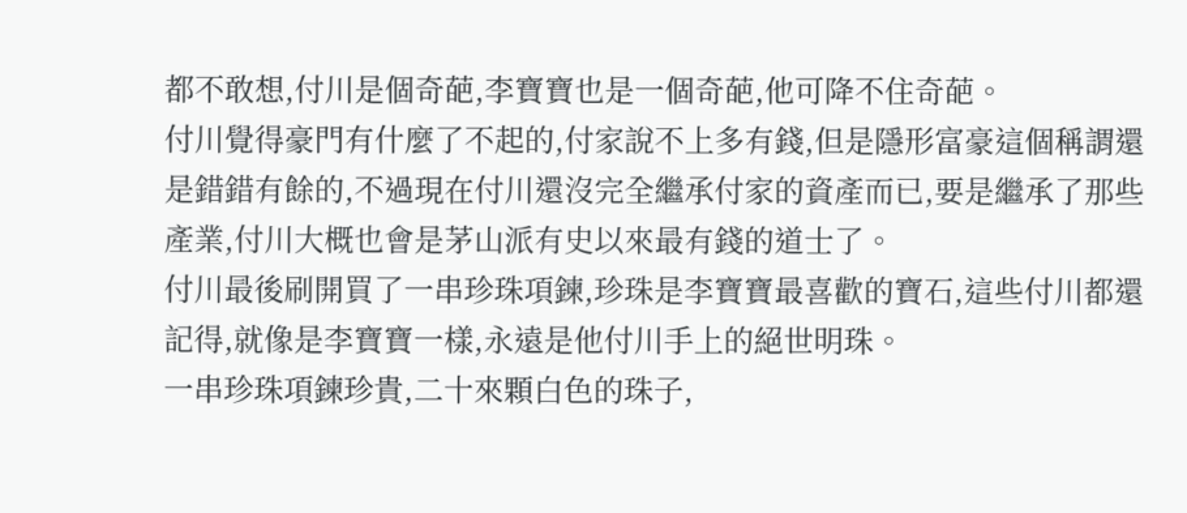都不敢想,付川是個奇葩,李寶寶也是一個奇葩,他可降不住奇葩。
付川覺得豪門有什麼了不起的,付家說不上多有錢,但是隱形富豪這個稱謂還是錯錯有餘的,不過現在付川還沒完全繼承付家的資產而已,要是繼承了那些產業,付川大概也會是茅山派有史以來最有錢的道士了。
付川最後刷開買了一串珍珠項鍊,珍珠是李寶寶最喜歡的寶石,這些付川都還記得,就像是李寶寶一樣,永遠是他付川手上的絕世明珠。
一串珍珠項鍊珍貴,二十來顆白色的珠子,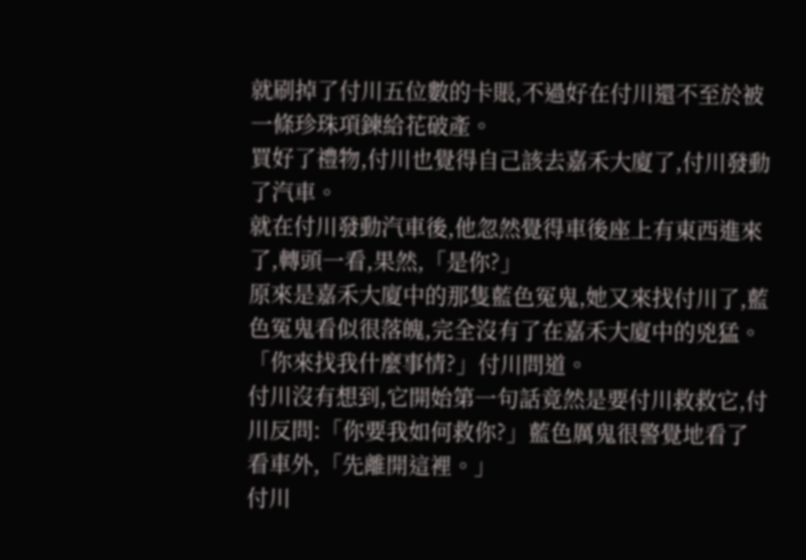就刷掉了付川五位數的卡賬,不過好在付川還不至於被一條珍珠項鍊給花破產。
買好了禮物,付川也覺得自己該去嘉禾大廈了,付川發動了汽車。
就在付川發動汽車後,他忽然覺得車後座上有東西進來了,轉頭一看,果然,「是你?」
原來是嘉禾大廈中的那隻藍色冤鬼,她又來找付川了,藍色冤鬼看似很落魄,完全沒有了在嘉禾大廈中的兇猛。
「你來找我什麼事情?」付川問道。
付川沒有想到,它開始第一句話竟然是要付川救救它,付川反問:「你要我如何救你?」藍色厲鬼很警覺地看了看車外,「先離開這裡。」
付川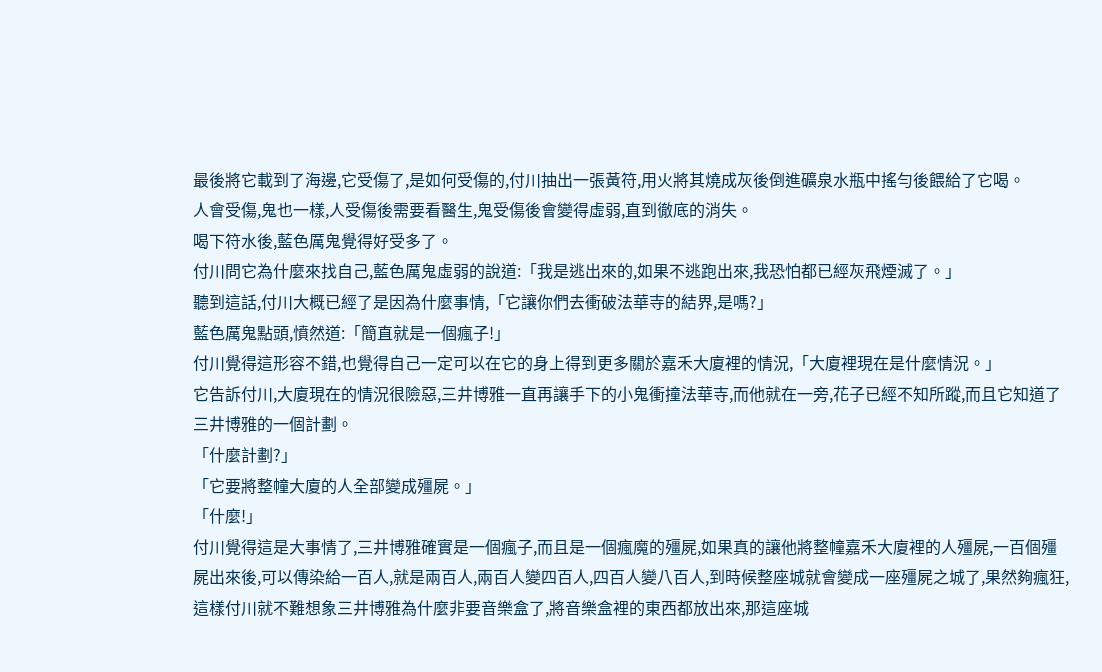最後將它載到了海邊,它受傷了,是如何受傷的,付川抽出一張黃符,用火將其燒成灰後倒進礦泉水瓶中搖勻後餵給了它喝。
人會受傷,鬼也一樣,人受傷後需要看醫生,鬼受傷後會變得虛弱,直到徹底的消失。
喝下符水後,藍色厲鬼覺得好受多了。
付川問它為什麼來找自己,藍色厲鬼虛弱的說道:「我是逃出來的,如果不逃跑出來,我恐怕都已經灰飛煙滅了。」
聽到這話,付川大概已經了是因為什麼事情,「它讓你們去衝破法華寺的結界,是嗎?」
藍色厲鬼點頭,憤然道:「簡直就是一個瘋子!」
付川覺得這形容不錯,也覺得自己一定可以在它的身上得到更多關於嘉禾大廈裡的情況,「大廈裡現在是什麼情況。」
它告訴付川,大廈現在的情況很險惡,三井博雅一直再讓手下的小鬼衝撞法華寺,而他就在一旁,花子已經不知所蹤,而且它知道了三井博雅的一個計劃。
「什麼計劃?」
「它要將整幢大廈的人全部變成殭屍。」
「什麼!」
付川覺得這是大事情了,三井博雅確實是一個瘋子,而且是一個瘋魔的殭屍,如果真的讓他將整幢嘉禾大廈裡的人殭屍,一百個殭屍出來後,可以傳染給一百人,就是兩百人,兩百人變四百人,四百人變八百人,到時候整座城就會變成一座殭屍之城了,果然夠瘋狂,這樣付川就不難想象三井博雅為什麼非要音樂盒了,將音樂盒裡的東西都放出來,那這座城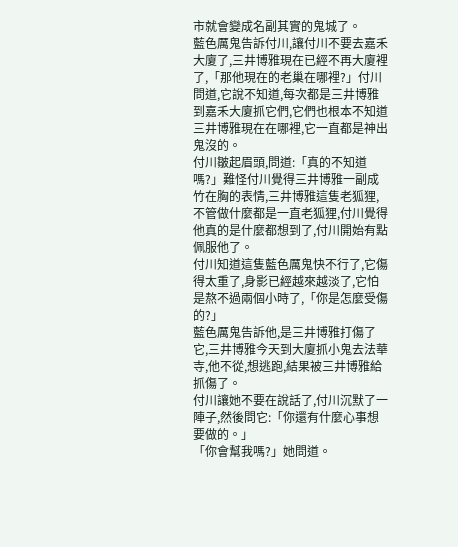市就會變成名副其實的鬼城了。
藍色厲鬼告訴付川,讓付川不要去嘉禾大廈了,三井博雅現在已經不再大廈裡了,「那他現在的老巢在哪裡?」付川問道,它說不知道,每次都是三井博雅到嘉禾大廈抓它們,它們也根本不知道三井博雅現在在哪裡,它一直都是神出鬼沒的。
付川皺起眉頭,問道:「真的不知道嗎?」難怪付川覺得三井博雅一副成竹在胸的表情,三井博雅這隻老狐狸,不管做什麼都是一直老狐狸,付川覺得他真的是什麼都想到了,付川開始有點佩服他了。
付川知道這隻藍色厲鬼快不行了,它傷得太重了,身影已經越來越淡了,它怕是熬不過兩個小時了,「你是怎麼受傷的?」
藍色厲鬼告訴他,是三井博雅打傷了它,三井博雅今天到大廈抓小鬼去法華寺,他不從,想逃跑,結果被三井博雅給抓傷了。
付川讓她不要在說話了,付川沉默了一陣子,然後問它:「你還有什麼心事想要做的。」
「你會幫我嗎?」她問道。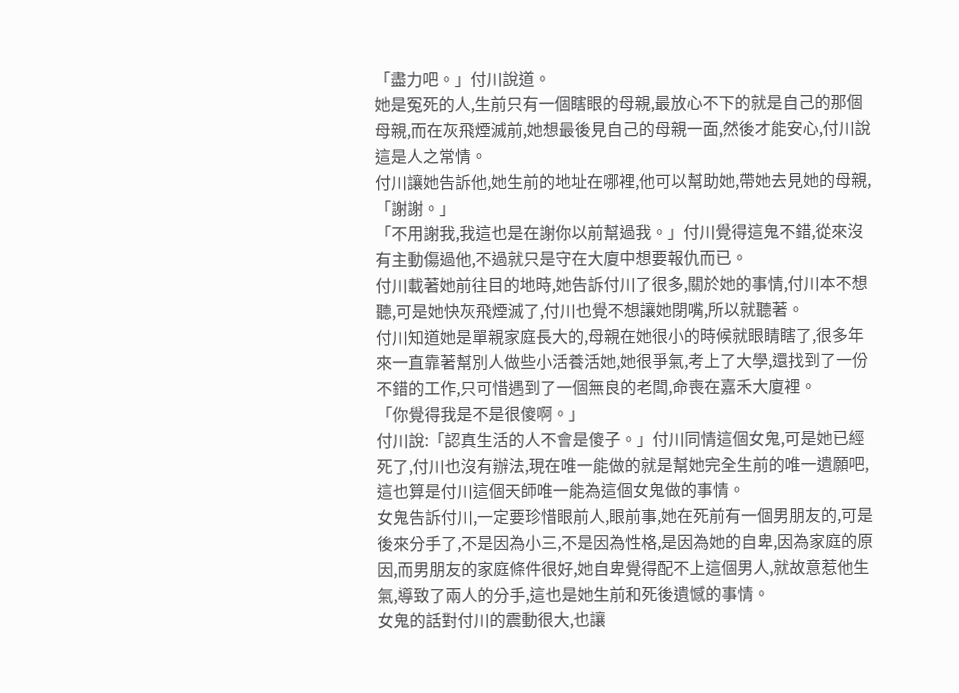「盡力吧。」付川說道。
她是冤死的人,生前只有一個瞎眼的母親,最放心不下的就是自己的那個母親,而在灰飛煙滅前,她想最後見自己的母親一面,然後才能安心,付川說這是人之常情。
付川讓她告訴他,她生前的地址在哪裡,他可以幫助她,帶她去見她的母親,「謝謝。」
「不用謝我,我這也是在謝你以前幫過我。」付川覺得這鬼不錯,從來沒有主動傷過他,不過就只是守在大廈中想要報仇而已。
付川載著她前往目的地時,她告訴付川了很多,關於她的事情,付川本不想聽,可是她快灰飛煙滅了,付川也覺不想讓她閉嘴,所以就聽著。
付川知道她是單親家庭長大的,母親在她很小的時候就眼睛瞎了,很多年來一直靠著幫別人做些小活養活她,她很爭氣,考上了大學,還找到了一份不錯的工作,只可惜遇到了一個無良的老闆,命喪在嘉禾大廈裡。
「你覺得我是不是很傻啊。」
付川說:「認真生活的人不會是傻子。」付川同情這個女鬼,可是她已經死了,付川也沒有辦法,現在唯一能做的就是幫她完全生前的唯一遺願吧,這也算是付川這個天師唯一能為這個女鬼做的事情。
女鬼告訴付川,一定要珍惜眼前人,眼前事,她在死前有一個男朋友的,可是後來分手了,不是因為小三,不是因為性格,是因為她的自卑,因為家庭的原因,而男朋友的家庭條件很好,她自卑覺得配不上這個男人,就故意惹他生氣,導致了兩人的分手,這也是她生前和死後遺憾的事情。
女鬼的話對付川的震動很大,也讓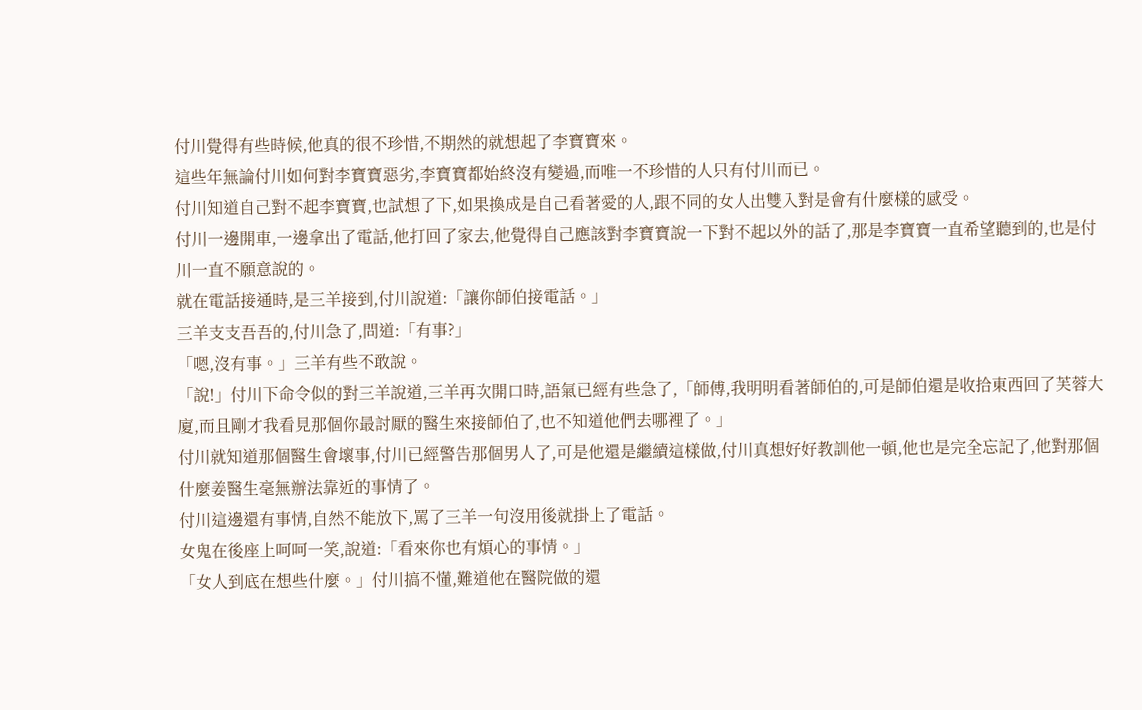付川覺得有些時候,他真的很不珍惜,不期然的就想起了李寶寶來。
這些年無論付川如何對李寶寶惡劣,李寶寶都始終沒有變過,而唯一不珍惜的人只有付川而已。
付川知道自己對不起李寶寶,也試想了下,如果換成是自己看著愛的人,跟不同的女人出雙入對是會有什麼樣的感受。
付川一邊開車,一邊拿出了電話,他打回了家去,他覺得自己應該對李寶寶說一下對不起以外的話了,那是李寶寶一直希望聽到的,也是付川一直不願意說的。
就在電話接通時,是三羊接到,付川說道:「讓你師伯接電話。」
三羊支支吾吾的,付川急了,問道:「有事?」
「嗯,沒有事。」三羊有些不敢說。
「說!」付川下命令似的對三羊說道,三羊再次開口時,語氣已經有些急了,「師傅,我明明看著師伯的,可是師伯還是收拾東西回了芙蓉大廈,而且剛才我看見那個你最討厭的醫生來接師伯了,也不知道他們去哪裡了。」
付川就知道那個醫生會壞事,付川已經警告那個男人了,可是他還是繼續這樣做,付川真想好好教訓他一頓,他也是完全忘記了,他對那個什麼姜醫生毫無辦法靠近的事情了。
付川這邊還有事情,自然不能放下,罵了三羊一句沒用後就掛上了電話。
女鬼在後座上呵呵一笑,說道:「看來你也有煩心的事情。」
「女人到底在想些什麼。」付川搞不懂,難道他在醫院做的還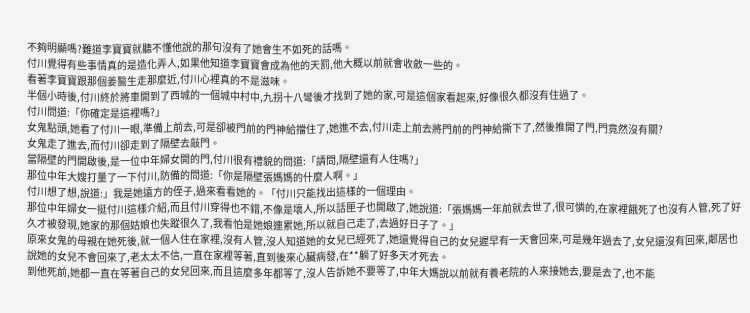不夠明顯嗎?難道李寶寶就聽不懂他說的那句沒有了她會生不如死的話嗎。
付川覺得有些事情真的是造化弄人,如果他知道李寶寶會成為他的天罰,他大概以前就會收斂一些的。
看著李寶寶跟那個姜醫生走那麼近,付川心裡真的不是滋味。
半個小時後,付川終於將車開到了西城的一個城中村中,九拐十八彎後才找到了她的家,可是這個家看起來,好像很久都沒有住過了。
付川問道:「你確定是這裡嗎?」
女鬼點頭,她看了付川一眼,準備上前去,可是卻被門前的門神給擋住了,她進不去,付川走上前去將門前的門神給撕下了,然後推開了門,門竟然沒有關?
女鬼走了進去,而付川卻走到了隔壁去敲門。
當隔壁的門開啟後,是一位中年婦女開的門,付川很有禮貌的問道:「請問,隔壁還有人住嗎?」
那位中年大嫂打量了一下付川,防備的問道:「你是隔壁張媽媽的什麼人啊。」
付川想了想,說道:」我是她遠方的侄子,過來看看她的。「付川只能找出這樣的一個理由。
那位中年婦女一挺付川這樣介紹,而且付川穿得也不錯,不像是壞人,所以話匣子也開啟了,她說道:「張媽媽一年前就去世了,很可憐的,在家裡餓死了也沒有人管,死了好久才被發現,她家的那個姑娘也失蹤很久了,我看怕是她娘連累她,所以就自己走了,去過好日子了。」
原來女鬼的母親在她死後,就一個人住在家裡,沒有人管,沒人知道她的女兒已經死了,她還覺得自己的女兒遲早有一天會回來,可是幾年過去了,女兒還沒有回來,鄰居也說她的女兒不會回來了,老太太不信,一直在家裡等著,直到後來心臟病發,在**躺了好多天才死去。
到他死前,她都一直在等著自己的女兒回來,而且這麼多年都等了,沒人告訴她不要等了,中年大媽說以前就有養老院的人來接她去,要是去了,也不能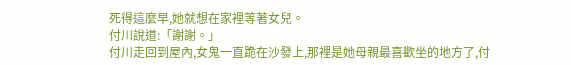死得這麼早,她就想在家裡等著女兒。
付川說道:「謝謝。」
付川走回到屋內,女鬼一直跪在沙發上,那裡是她母親最喜歡坐的地方了,付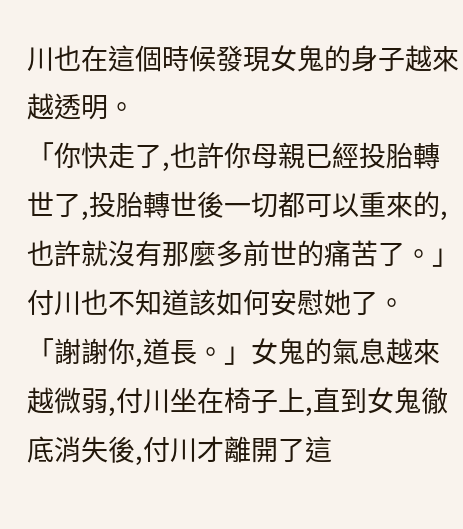川也在這個時候發現女鬼的身子越來越透明。
「你快走了,也許你母親已經投胎轉世了,投胎轉世後一切都可以重來的,也許就沒有那麼多前世的痛苦了。」付川也不知道該如何安慰她了。
「謝謝你,道長。」女鬼的氣息越來越微弱,付川坐在椅子上,直到女鬼徹底消失後,付川才離開了這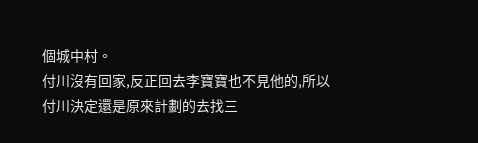個城中村。
付川沒有回家,反正回去李寶寶也不見他的,所以付川決定還是原來計劃的去找三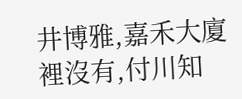井博雅,嘉禾大廈裡沒有,付川知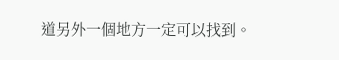道另外一個地方一定可以找到。